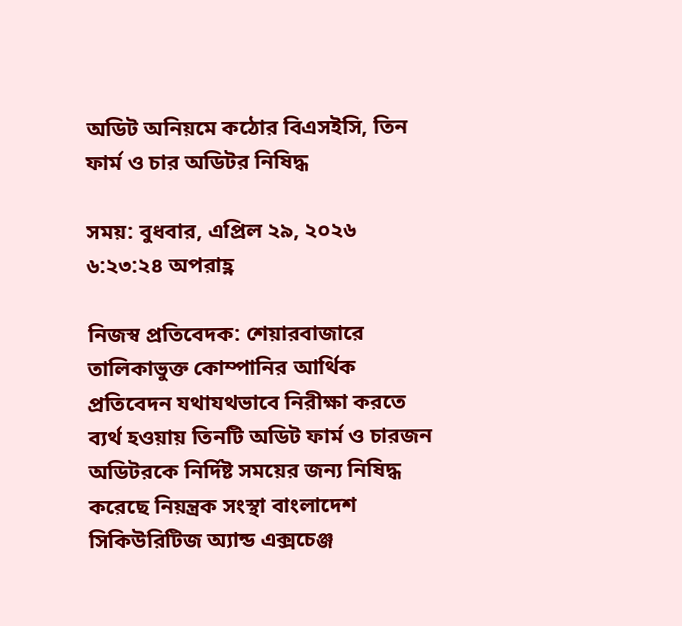অডিট অনিয়মে কঠোর বিএসইসি, তিন ফার্ম ও চার অডিটর নিষিদ্ধ

সময়: বুধবার, এপ্রিল ২৯, ২০২৬ ৬:২৩:২৪ অপরাহ্ণ

নিজস্ব প্রতিবেদক: শেয়ারবাজারে তালিকাভুক্ত কোম্পানির আর্থিক প্রতিবেদন যথাযথভাবে নিরীক্ষা করতে ব্যর্থ হওয়ায় তিনটি অডিট ফার্ম ও চারজন অডিটরকে নির্দিষ্ট সময়ের জন্য নিষিদ্ধ করেছে নিয়ন্ত্রক সংস্থা বাংলাদেশ সিকিউরিটিজ অ্যান্ড এক্সচেঞ্জ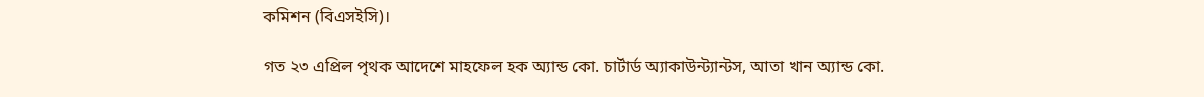কমিশন (বিএসইসি)।

গত ২৩ এপ্রিল পৃথক আদেশে মাহফেল হক অ্যান্ড কো. চার্টার্ড অ্যাকাউন্ট্যান্টস, আতা খান অ্যান্ড কো.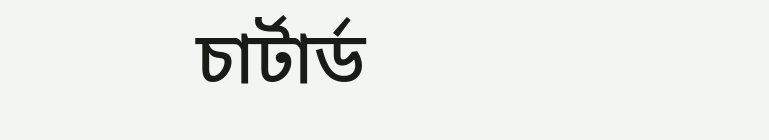চার্টার্ড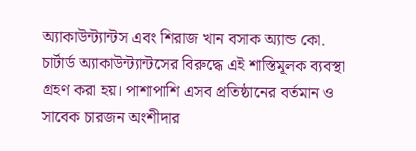অ্যাকাউন্ট্যান্টস এবং শিরাজ খান বসাক অ্যান্ড কো. চার্টার্ড অ্যাকাউন্ট্যান্টসের বিরুদ্ধে এই শাস্তিমূলক ব্যবস্থা গ্রহণ করা হয়। পাশাপাশি এসব প্রতিষ্ঠানের বর্তমান ও সাবেক চারজন অংশীদার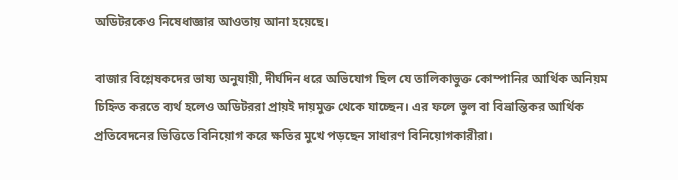অডিটরকেও নিষেধাজ্ঞার আওতায় আনা হয়েছে।

বাজার বিশ্লেষকদের ভাষ্য অনুযায়ী, দীর্ঘদিন ধরে অভিযোগ ছিল যে তালিকাভুক্ত কোম্পানির আর্থিক অনিয়ম চিহ্নিত করতে ব্যর্থ হলেও অডিটররা প্রায়ই দায়মুক্ত থেকে যাচ্ছেন। এর ফলে ভুল বা বিভ্রান্তিকর আর্থিক প্রতিবেদনের ভিত্তিতে বিনিয়োগ করে ক্ষতির মুখে পড়ছেন সাধারণ বিনিয়োগকারীরা।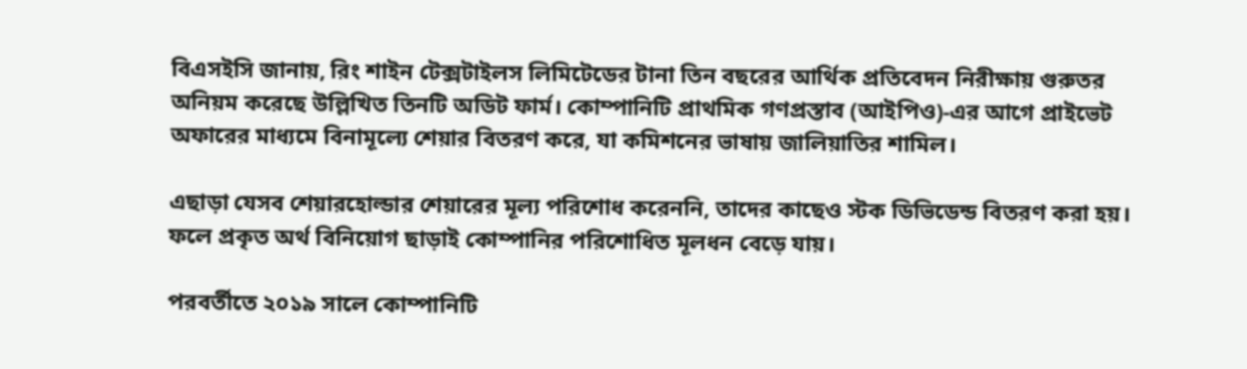বিএসইসি জানায়, রিং শাইন টেক্সটাইলস লিমিটেডের টানা তিন বছরের আর্থিক প্রতিবেদন নিরীক্ষায় গুরুতর অনিয়ম করেছে উল্লিখিত তিনটি অডিট ফার্ম। কোম্পানিটি প্রাথমিক গণপ্রস্তাব (আইপিও)-এর আগে প্রাইভেট অফারের মাধ্যমে বিনামূল্যে শেয়ার বিতরণ করে, যা কমিশনের ভাষায় জালিয়াতির শামিল।

এছাড়া যেসব শেয়ারহোল্ডার শেয়ারের মূল্য পরিশোধ করেননি, তাদের কাছেও স্টক ডিভিডেন্ড বিতরণ করা হয়। ফলে প্রকৃত অর্থ বিনিয়োগ ছাড়াই কোম্পানির পরিশোধিত মূলধন বেড়ে যায়।

পরবর্তীতে ২০১৯ সালে কোম্পানিটি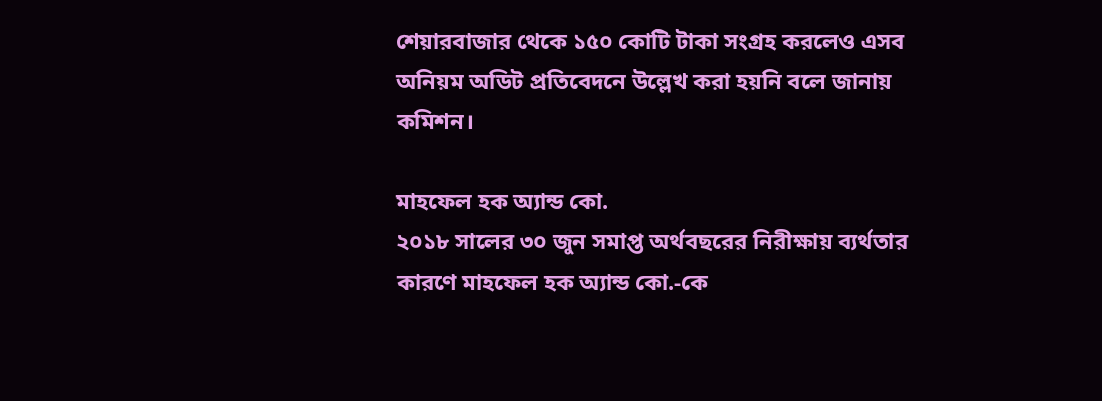শেয়ারবাজার থেকে ১৫০ কোটি টাকা সংগ্রহ করলেও এসব অনিয়ম অডিট প্রতিবেদনে উল্লেখ করা হয়নি বলে জানায় কমিশন।

মাহফেল হক অ্যান্ড কো.
২০১৮ সালের ৩০ জুন সমাপ্ত অর্থবছরের নিরীক্ষায় ব্যর্থতার কারণে মাহফেল হক অ্যান্ড কো.-কে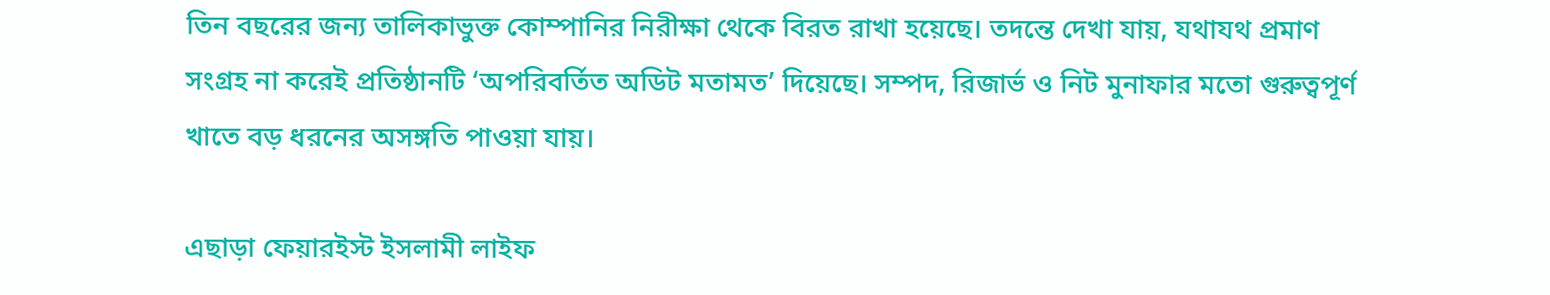তিন বছরের জন্য তালিকাভুক্ত কোম্পানির নিরীক্ষা থেকে বিরত রাখা হয়েছে। তদন্তে দেখা যায়, যথাযথ প্রমাণ সংগ্রহ না করেই প্রতিষ্ঠানটি ‘অপরিবর্তিত অডিট মতামত’ দিয়েছে। সম্পদ, রিজার্ভ ও নিট মুনাফার মতো গুরুত্বপূর্ণ খাতে বড় ধরনের অসঙ্গতি পাওয়া যায়।

এছাড়া ফেয়ারইস্ট ইসলামী লাইফ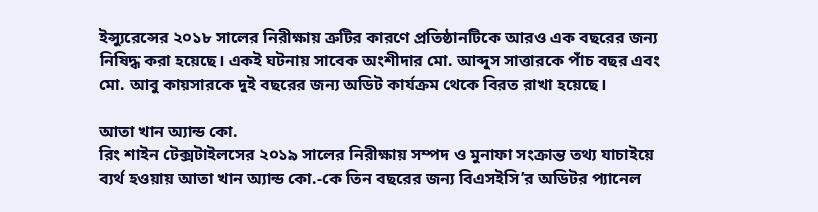ইন্স্যুরেন্সের ২০১৮ সালের নিরীক্ষায় ত্রুটির কারণে প্রতিষ্ঠানটিকে আরও এক বছরের জন্য নিষিদ্ধ করা হয়েছে। একই ঘটনায় সাবেক অংশীদার মো. আব্দুস সাত্তারকে পাঁচ বছর এবং মো. আবু কায়সারকে দুই বছরের জন্য অডিট কার্যক্রম থেকে বিরত রাখা হয়েছে।

আতা খান অ্যান্ড কো.
রিং শাইন টেক্সটাইলসের ২০১৯ সালের নিরীক্ষায় সম্পদ ও মুনাফা সংক্রান্ত তথ্য যাচাইয়ে ব্যর্থ হওয়ায় আতা খান অ্যান্ড কো.-কে তিন বছরের জন্য বিএসইসি’র অডিটর প্যানেল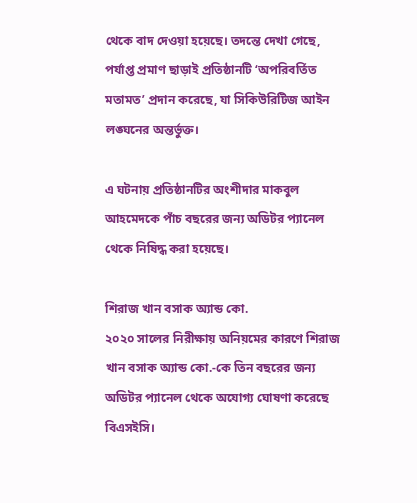থেকে বাদ দেওয়া হয়েছে। তদন্তে দেখা গেছে, পর্যাপ্ত প্রমাণ ছাড়াই প্রতিষ্ঠানটি ‘অপরিবর্তিত মতামত’ প্রদান করেছে, যা সিকিউরিটিজ আইন লঙ্ঘনের অন্তর্ভুক্ত।

এ ঘটনায় প্রতিষ্ঠানটির অংশীদার মাকবুল আহমেদকে পাঁচ বছরের জন্য অডিটর প্যানেল থেকে নিষিদ্ধ করা হয়েছে।

শিরাজ খান বসাক অ্যান্ড কো.
২০২০ সালের নিরীক্ষায় অনিয়মের কারণে শিরাজ খান বসাক অ্যান্ড কো.-কে তিন বছরের জন্য অডিটর প্যানেল থেকে অযোগ্য ঘোষণা করেছে বিএসইসি।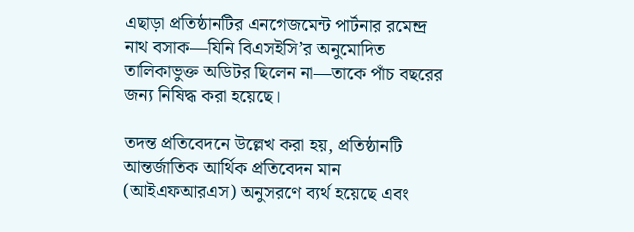এছাড়া প্রতিষ্ঠানটির এনগেজমেন্ট পার্টনার রমেন্দ্র নাথ বসাক—যিনি বিএসইসি’র অনুমোদিত তালিকাভুক্ত অডিটর ছিলেন না—তাকে পাঁচ বছরের জন্য নিষিদ্ধ করা হয়েছে।

তদন্ত প্রতিবেদনে উল্লেখ করা হয়, প্রতিষ্ঠানটি আন্তর্জাতিক আর্থিক প্রতিবেদন মান (আইএফআরএস) অনুসরণে ব্যর্থ হয়েছে এবং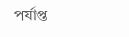পর্যাপ্ত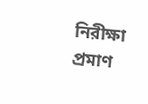নিরীক্ষা প্রমাণ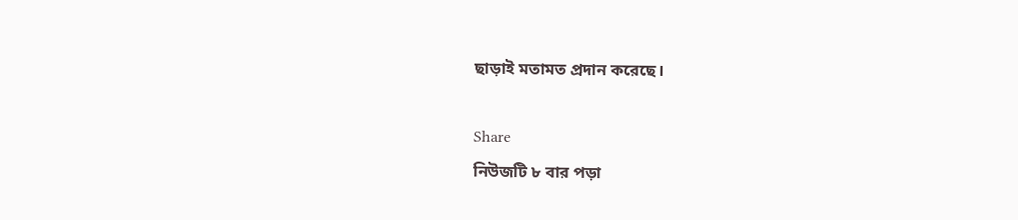ছাড়াই মতামত প্রদান করেছে।

Share
নিউজটি ৮ বার পড়া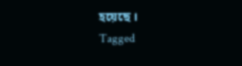হয়েছে ।
Tagged